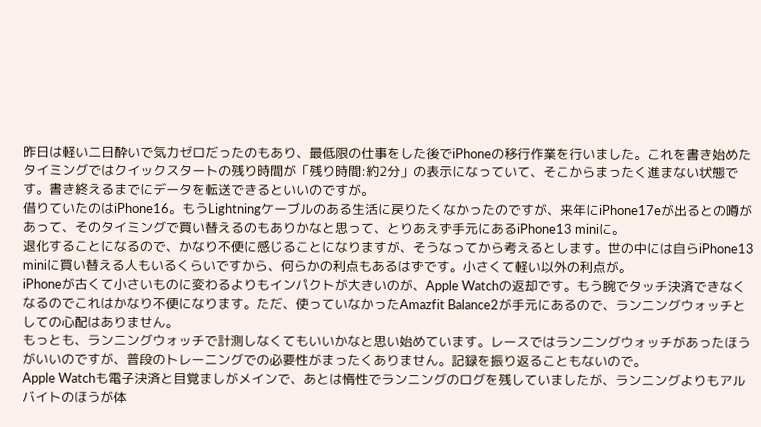昨日は軽い二日酔いで気力ゼロだったのもあり、最低限の仕事をした後でiPhoneの移行作業を行いました。これを書き始めたタイミングではクイックスタートの残り時間が「残り時間:約2分」の表示になっていて、そこからまったく進まない状態です。書き終えるまでにデータを転送できるといいのですが。
借りていたのはiPhone16。もうLightningケーブルのある生活に戻りたくなかったのですが、来年にiPhone17eが出るとの噂があって、そのタイミングで買い替えるのもありかなと思って、とりあえず手元にあるiPhone13 miniに。
退化することになるので、かなり不便に感じることになりますが、そうなってから考えるとします。世の中には自らiPhone13 miniに買い替える人もいるくらいですから、何らかの利点もあるはずです。小さくて軽い以外の利点が。
iPhoneが古くて小さいものに変わるよりもインパクトが大きいのが、Apple Watchの返却です。もう腕でタッチ決済できなくなるのでこれはかなり不便になります。ただ、使っていなかったAmazfit Balance2が手元にあるので、ランニングウォッチとしての心配はありません。
もっとも、ランニングウォッチで計測しなくてもいいかなと思い始めています。レースではランニングウォッチがあったほうがいいのですが、普段のトレーニングでの必要性がまったくありません。記録を振り返ることもないので。
Apple Watchも電子決済と目覚ましがメインで、あとは惰性でランニングのログを残していましたが、ランニングよりもアルバイトのほうが体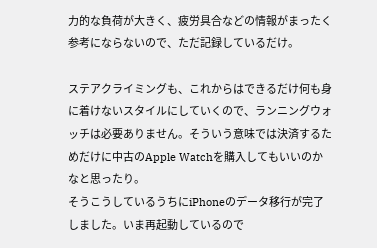力的な負荷が大きく、疲労具合などの情報がまったく参考にならないので、ただ記録しているだけ。

ステアクライミングも、これからはできるだけ何も身に着けないスタイルにしていくので、ランニングウォッチは必要ありません。そういう意味では決済するためだけに中古のApple Watchを購入してもいいのかなと思ったり。
そうこうしているうちにiPhoneのデータ移行が完了しました。いま再起動しているので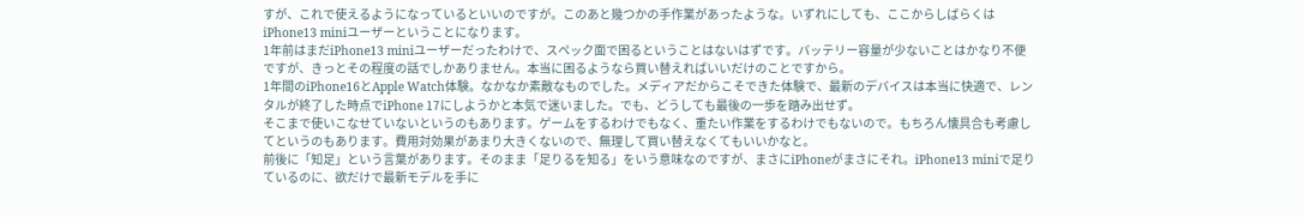すが、これで使えるようになっているといいのですが。このあと幾つかの手作業があったような。いずれにしても、ここからしばらくはiPhone13 miniユーザーということになります。
1年前はまだiPhone13 miniユーザーだったわけで、スペック面で困るということはないはずです。バッテリー容量が少ないことはかなり不便ですが、きっとその程度の話でしかありません。本当に困るようなら買い替えればいいだけのことですから。
1年間のiPhone16とApple Watch体験。なかなか素敵なものでした。メディアだからこそできた体験で、最新のデバイスは本当に快適で、レンタルが終了した時点でiPhone 17にしようかと本気で迷いました。でも、どうしても最後の一歩を踏み出せず。
そこまで使いこなせていないというのもあります。ゲームをするわけでもなく、重たい作業をするわけでもないので。もちろん懐具合も考慮してというのもあります。費用対効果があまり大きくないので、無理して買い替えなくてもいいかなと。
前後に「知足」という言葉があります。そのまま「足りるを知る」をいう意味なのですが、まさにiPhoneがまさにそれ。iPhone13 miniで足りているのに、欲だけで最新モデルを手に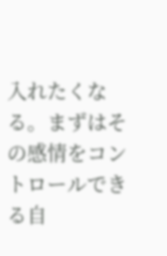入れたくなる。まずはその感情をコントロールできる自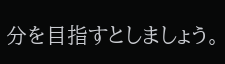分を目指すとしましょう。